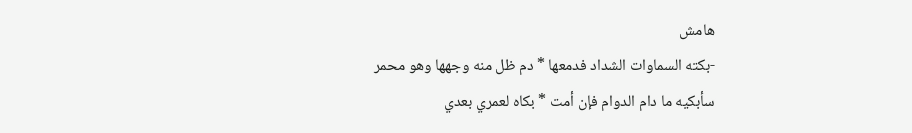هامش
-بكته السماوات الشداد فدمعها * دم ظل منه وجهها وهو محمر
سأبكيه ما دام الدوام فإن أمت * بكاه لعمري بعدي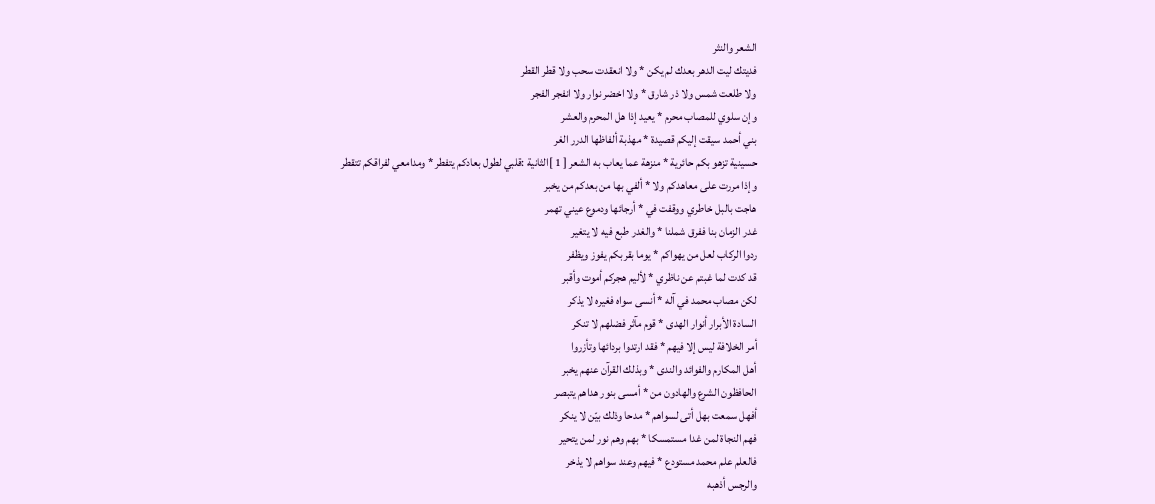الشعر والنثر
فديتك ليت الدهر بعدك لم يكن * ولا انعقدت سحب ولا قطر القطر
ولا طلعت شمس ولا ذر شارق * ولا اخضر نوار ولا انفجر الفجر
وإن سلوي للمصاب محرم * يعيد إذا هل المحرم والعشر
بني أحمد سيقت إليكم قصيدة * مهذبة ألفاظها الدرر الغر
حسينية تزهو بكم حائرية * منزهة عما يعاب به الشعر [ 1 ]الثانية :قلبي لطول بعادكم يتفطر * ومدامعي لفراقكم تتقطر
وإذا مررت على معاهدكم ولا * ألفي بها من بعدكم من يخبر
هاجت بالبل خاطري ووقفت في * أرجائها ودموع عيني تهمر
غدر الزمان بنا ففرق شملنا * والغدر طبع فيه لا يتغير
ردوا الركاب لعل من يهواكم * يوما بقربكم يفوز ويظفر
قد كدت لما غبتم عن ناظري * لأليم هجركم أموت وأقبر
لكن مصاب محمد في آله * أنسى سواه فغيره لا يذكر
السادة الأبرار أنوار الهدى * قوم مآثر فضلهم لا تنكر
أمر الخلافة ليس إلا فيهم * فقد ارتدوا بردائها وتأزروا
أهل المكارم والفوائد والندى * وبذلك القرآن عنهم يخبر
الحافظون الشرع والهادون من * أمسى بنور هداهم يتبصر
أفهل سمعت بهل أتى لسواهم * مدحا وذلك بيّن لا ينكر
فهم النجاة لمن غدا مستمسكا * بهم وهم نور لمن يتحير
فالعلم علم محمد مستودع * فيهم وعند سواهم لا يذخر
والرجس أذهبه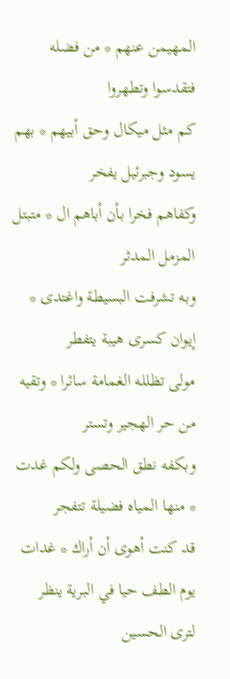المهيمن عنهم * من فضله فتقدسوا وتطهروا
كم مثل ميكال وحق أبيهم * بهم يسود وجبرئيل يفخر
وكفاهم فخرا بأن أباهم ال * متبتل المزمل المدثر
وبه تشرفت البسيطة واغتدى * إيوان كسرى هيبة يتفطر
مولى تظلله الغمامة سائرا * وتقيه من حر الهجير وتستر
وبكفه نطق الحصى ولكم غدت * منها المياه فضيلة تتفجر
قد كنت أهوى أن أراك * غدات يوم الطف حيا في البرية ينظر
لترى الحسين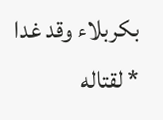بكربلاء وقد غدا * لقتاله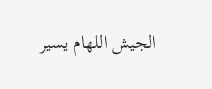الجيش اللهام يسير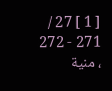[ 1 ] 27 / 271 - 272 ، منية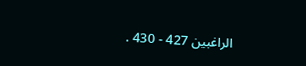الراغبين 427 - 430 .